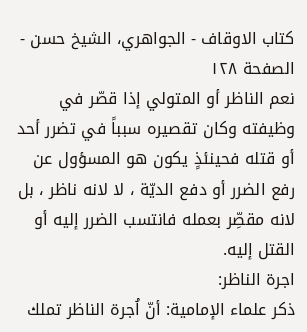کتاب الاوقاف - الجواهري، الشيخ حسن - الصفحة ١٢٨
نعم الناظر أو المتولي إذا قصّر في وظيفته وكان تقصيره سبباً في تضرر أحد أو قتله فحينئذٍ يكون هو المسؤول عن رفع الضرر أو دفع الديّة ، لا لانه ناظر ، بل لانه مقصِّر بعمله فانتسب الضرر إليه أو القتل إليه.
اجرة الناظر:
ذكر علماء الإمامية: أنّ اُجرة الناظر تملك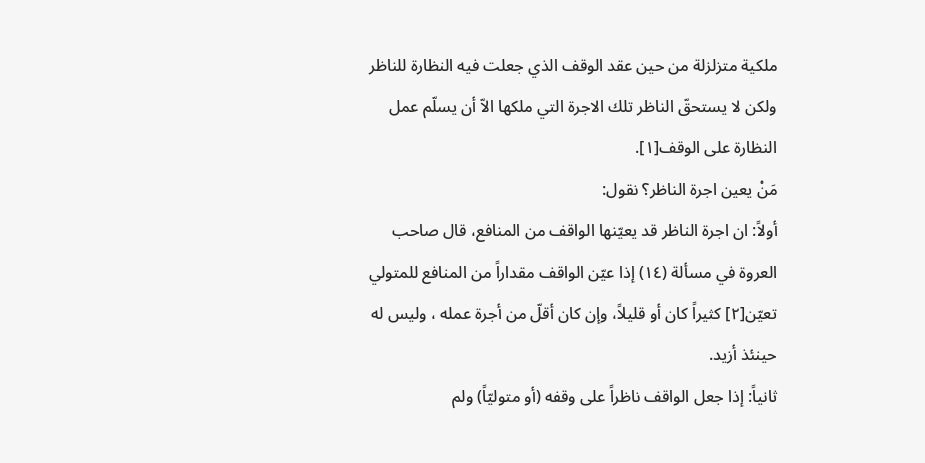ملكية متزلزلة من حين عقد الوقف الذي جعلت فيه النظارة للناظر ولكن لا يستحقّ الناظر تلك الاجرة التي ملكها الاّ أن يسلّم عمل النظارة على الوقف[١].
مَنْ يعين اجرة الناظر؟ نقول:
أولاً: ان اجرة الناظر قد يعيّنها الواقف من المنافع، قال صاحب العروة في مسألة (١٤) إذا عيّن الواقف مقداراً من المنافع للمتولي تعيّن[٢] كثيراً كان أو قليلاً، وإن كان أقلّ من أجرة عمله ، وليس له حينئذ أزيد.
ثانياً: إذا جعل الواقف ناظراً على وقفه (أو متوليّاً) ولم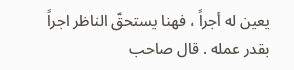يعين له أجراً ، فهنا يستحقّ الناظر اجراً بقدر عمله . قال صاحب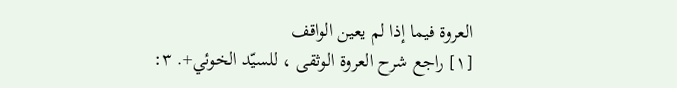العروة فيما إذا لم يعين الواقف
[١] راجع شرح العروة الوثقى ، للسيّد الخوئي+. ٣: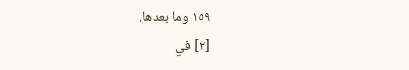١٥٩ وما بعدها.
[٢] في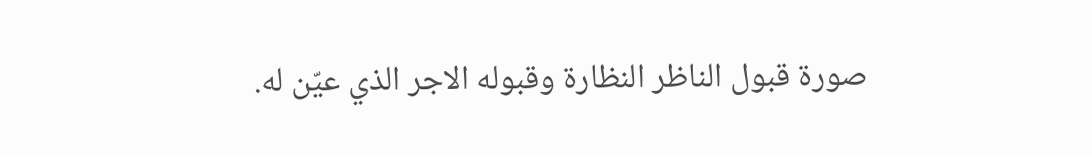صورة قبول الناظر النظارة وقبوله الاجر الذي عيّن له.